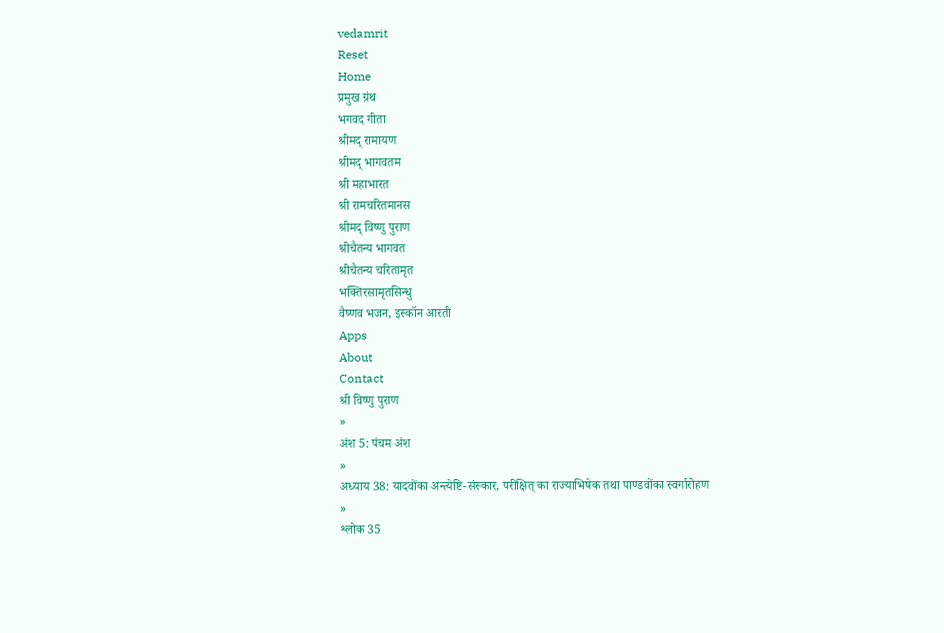vedamrit
Reset
Home
प्रमुख ग्रंथ
भगवद गीता
श्रीमद् रामायण
श्रीमद् भागवतम
श्री महाभारत
श्री रामचरितमानस
श्रीमद् विष्णु पुराण
श्रीचैतन्य भागवत
श्रीचैतन्य चरितामृत
भक्तिरसामृतसिन्धु
वैष्णव भजन, इस्कॉन आरती
Apps
About
Contact
श्री विष्णु पुराण
»
अंश 5: पंचम अंश
»
अध्याय 38: यादवोंका अन्त्येष्टि-संस्कार, परीक्षित् का राज्याभिषेक तथा पाण्डवोंका स्वर्गारोहण
»
श्लोक 35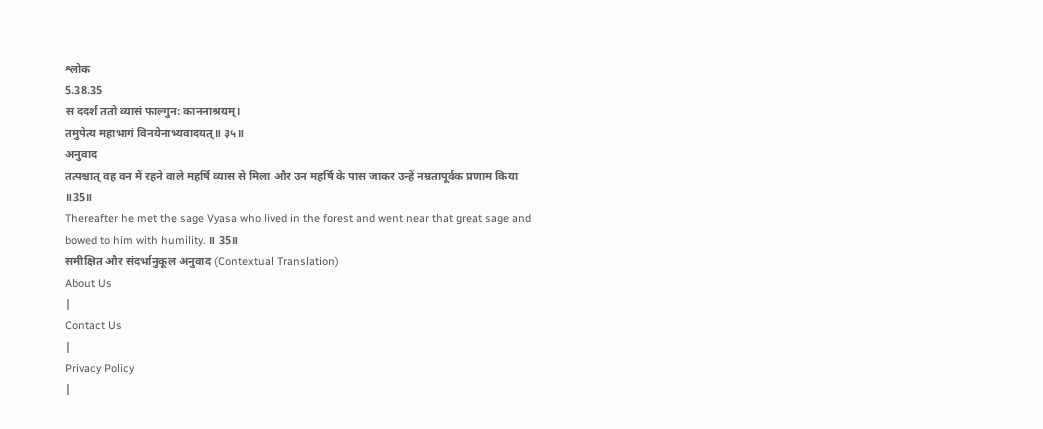श्लोक
5.38.35
स ददर्श ततो व्यासं फाल्गुन: काननाश्रयम्।
तमुपेत्य महाभागं विनयेनाभ्यवादयत्॥ ३५॥
अनुवाद
तत्पश्चात् वह वन में रहने वाले महर्षि व्यास से मिला और उन महर्षि के पास जाकर उन्हें नम्रतापूर्वक प्रणाम किया ॥35॥
Thereafter he met the sage Vyasa who lived in the forest and went near that great sage and bowed to him with humility. ॥ 35॥
समीक्षित और संदर्भानुकूल अनुवाद (Contextual Translation)
About Us
|
Contact Us
|
Privacy Policy
|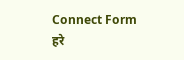Connect Form
हरे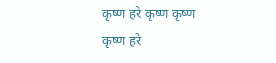कृष्ण हरे कृष्ण कृष्ण कृष्ण हरे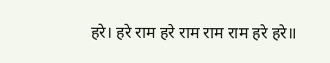हरे। हरे राम हरे राम राम राम हरे हरे॥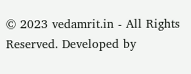© 2023 vedamrit.in - All Rights Reserved. Developed by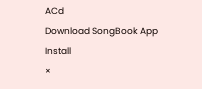ACd
Download SongBook App
Install
×